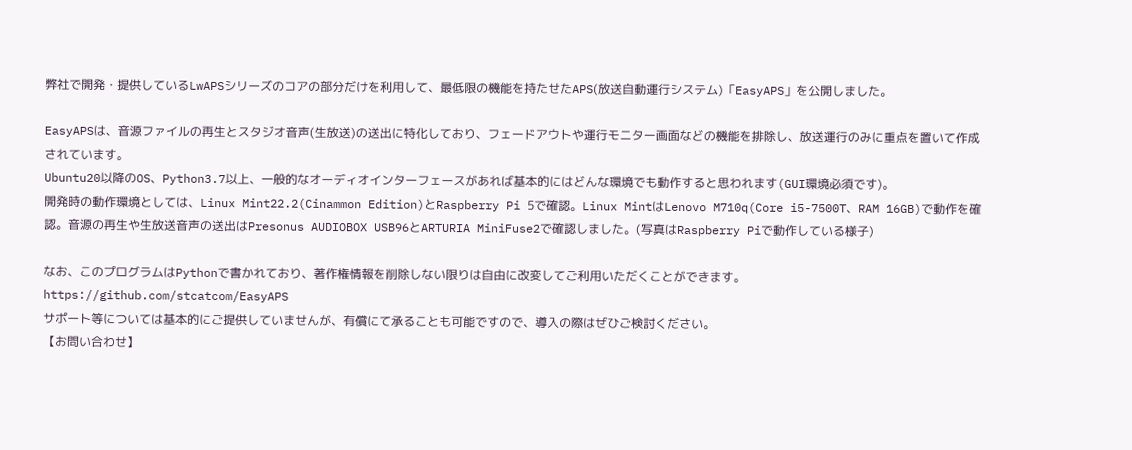弊社で開発・提供しているLwAPSシリーズのコアの部分だけを利用して、最低限の機能を持たせたAPS(放送自動運行システム)「EasyAPS」を公開しました。

EasyAPSは、音源ファイルの再生とスタジオ音声(生放送)の送出に特化しており、フェードアウトや運行モニター画面などの機能を排除し、放送運行のみに重点を置いて作成されています。
Ubuntu20以降のOS、Python3.7以上、一般的なオーディオインターフェースがあれば基本的にはどんな環境でも動作すると思われます(GUI環境必須です)。
開発時の動作環境としては、Linux Mint22.2(Cinammon Edition)とRaspberry Pi 5で確認。Linux MintはLenovo M710q(Core i5-7500T、RAM 16GB)で動作を確認。音源の再生や生放送音声の送出はPresonus AUDIOBOX USB96とARTURIA MiniFuse2で確認しました。(写真はRaspberry Piで動作している様子)

なお、このプログラムはPythonで書かれており、著作権情報を削除しない限りは自由に改変してご利用いただくことができます。
https://github.com/stcatcom/EasyAPS
サポート等については基本的にご提供していませんが、有償にて承ることも可能ですので、導入の際はぜひご検討ください。
【お問い合わせ】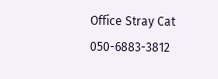Office Stray Cat
050-6883-3812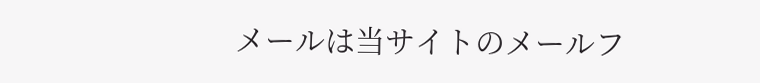メールは当サイトのメールフ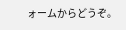ォームからどうぞ。